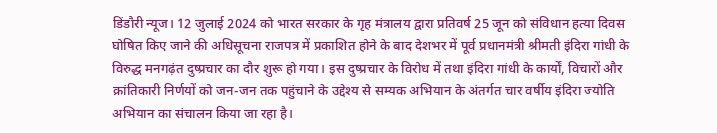डिंडौरी न्यूज। 12 जुलाई 2024 को भारत सरकार के गृह मंत्रालय द्वारा प्रतिवर्ष 25 जून को संविधान हत्या दिवस घोषित किए जाने की अधिसूचना राजपत्र में प्रकाशित होने के बाद देशभर में पूर्व प्रधानमंत्री श्रीमती इंदिरा गांधी के विरुद्ध मनगढ़ंत दुष्प्रचार का दौर शुरू हो गया। इस दुष्प्रचार के विरोध में तथा इंदिरा गांधी के कार्यों, विचारों और क्रांतिकारी निर्णयों को जन-जन तक पहुंचाने के उद्देश्य से सम्यक अभियान के अंतर्गत चार वर्षीय इंदिरा ज्योति अभियान का संचालन किया जा रहा है।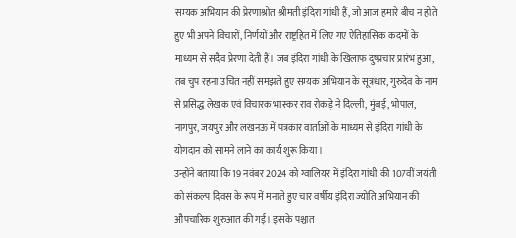सम्यक अभियान की प्रेरणाश्रोत श्रीमती इंदिरा गांधी हैं, जो आज हमारे बीच न होते हुए भी अपने विचारों, निर्णयों और राष्ट्रहित में लिए गए ऐतिहासिक कदमों के माध्यम से सदैव प्रेरणा देती हैं। जब इंदिरा गांधी के खिलाफ दुष्प्रचार प्रारंभ हुआ, तब चुप रहना उचित नहीं समझते हुए सम्यक अभियान के सूत्रधार, गुरुदेव के नाम से प्रसिद्ध लेखक एवं विचारक भास्कर राव रोकड़े ने दिल्ली, मुंबई, भोपाल, नागपुर, जयपुर और लखनऊ में पत्रकार वार्ताओं के माध्यम से इंदिरा गांधी के योगदान को सामने लाने का कार्य शुरू किया।
उन्होंने बताया कि 19 नवंबर 2024 को ग्वालियर में इंदिरा गांधी की 107वीं जयंती को संकल्प दिवस के रूप में मनाते हुए चार वर्षीय इंदिरा ज्योति अभियान की औपचारिक शुरुआत की गई। इसके पश्चात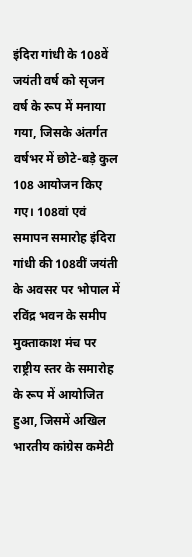इंदिरा गांधी के 108वें जयंती वर्ष को सृजन वर्ष के रूप में मनाया गया, जिसके अंतर्गत वर्षभर में छोटे-बड़े कुल 108 आयोजन किए गए। 108वां एवं समापन समारोह इंदिरा गांधी की 108वीं जयंती के अवसर पर भोपाल में रविंद्र भवन के समीप मुक्ताकाश मंच पर राष्ट्रीय स्तर के समारोह के रूप में आयोजित हुआ, जिसमें अखिल भारतीय कांग्रेस कमेटी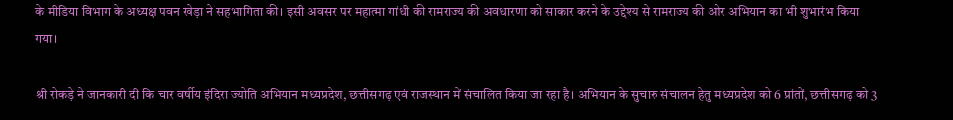के मीडिया विभाग के अध्यक्ष पवन खेड़ा ने सहभागिता की। इसी अवसर पर महात्मा गांधी की रामराज्य की अवधारणा को साकार करने के उद्देश्य से रामराज्य की ओर अभियान का भी शुभारंभ किया गया।

श्री रोकड़े ने जानकारी दी कि चार वर्षीय इंदिरा ज्योति अभियान मध्यप्रदेश, छत्तीसगढ़ एवं राजस्थान में संचालित किया जा रहा है। अभियान के सुचारु संचालन हेतु मध्यप्रदेश को 6 प्रांतों, छत्तीसगढ़ को 3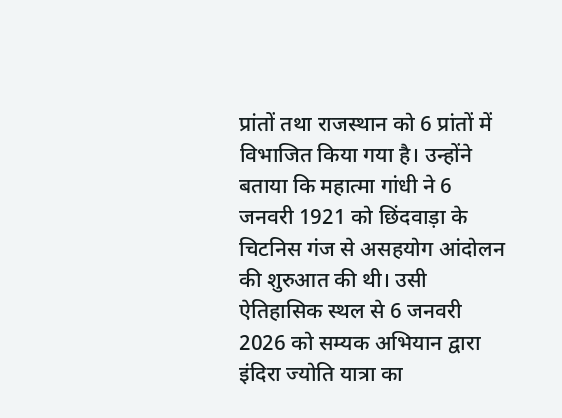प्रांतों तथा राजस्थान को 6 प्रांतों में विभाजित किया गया है। उन्होंने बताया कि महात्मा गांधी ने 6 जनवरी 1921 को छिंदवाड़ा के चिटनिस गंज से असहयोग आंदोलन की शुरुआत की थी। उसी ऐतिहासिक स्थल से 6 जनवरी 2026 को सम्यक अभियान द्वारा इंदिरा ज्योति यात्रा का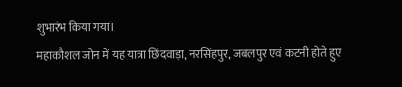शुभारंभ किया गया।
महाकौशल जोन में यह यात्रा छिंदवाड़ा, नरसिंहपुर, जबलपुर एवं कटनी होते हुए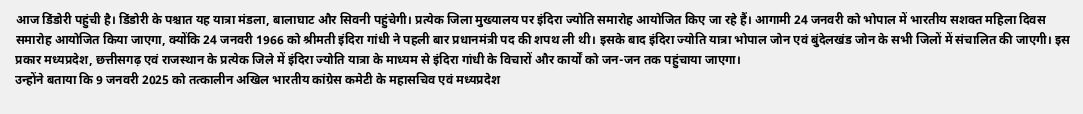आज डिंडोरी पहुंची है। डिंडोरी के पश्चात यह यात्रा मंडला, बालाघाट और सिवनी पहुंचेगी। प्रत्येक जिला मुख्यालय पर इंदिरा ज्योति समारोह आयोजित किए जा रहे हैं। आगामी 24 जनवरी को भोपाल में भारतीय सशक्त महिला दिवस समारोह आयोजित किया जाएगा, क्योंकि 24 जनवरी 1966 को श्रीमती इंदिरा गांधी ने पहली बार प्रधानमंत्री पद की शपथ ली थी। इसके बाद इंदिरा ज्योति यात्रा भोपाल जोन एवं बुंदेलखंड जोन के सभी जिलों में संचालित की जाएगी। इस प्रकार मध्यप्रदेश, छत्तीसगढ़ एवं राजस्थान के प्रत्येक जिले में इंदिरा ज्योति यात्रा के माध्यम से इंदिरा गांधी के विचारों और कार्यों को जन-जन तक पहुंचाया जाएगा।
उन्होंने बताया कि 9 जनवरी 2025 को तत्कालीन अखिल भारतीय कांग्रेस कमेटी के महासचिव एवं मध्यप्रदेश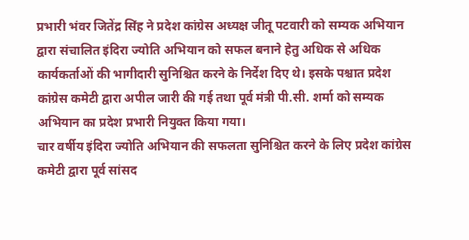प्रभारी भंवर जितेंद्र सिंह ने प्रदेश कांग्रेस अध्यक्ष जीतू पटवारी को सम्यक अभियान द्वारा संचालित इंदिरा ज्योति अभियान को सफल बनाने हेतु अधिक से अधिक कार्यकर्ताओं की भागीदारी सुनिश्चित करने के निर्देश दिए थे। इसके पश्चात प्रदेश कांग्रेस कमेटी द्वारा अपील जारी की गई तथा पूर्व मंत्री पी.सी. शर्मा को सम्यक अभियान का प्रदेश प्रभारी नियुक्त किया गया।
चार वर्षीय इंदिरा ज्योति अभियान की सफलता सुनिश्चित करने के लिए प्रदेश कांग्रेस कमेटी द्वारा पूर्व सांसद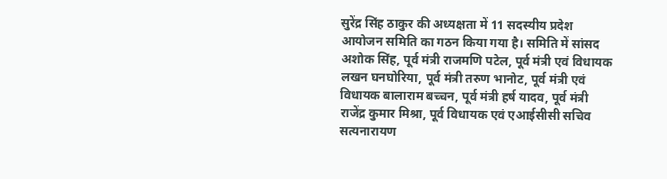सुरेंद्र सिंह ठाकुर की अध्यक्षता में 11 सदस्यीय प्रदेश आयोजन समिति का गठन किया गया है। समिति में सांसद अशोक सिंह, पूर्व मंत्री राजमणि पटेल, पूर्व मंत्री एवं विधायक लखन घनघोरिया, पूर्व मंत्री तरुण भानोट, पूर्व मंत्री एवं विधायक बालाराम बच्चन, पूर्व मंत्री हर्ष यादव, पूर्व मंत्री राजेंद्र कुमार मिश्रा, पूर्व विधायक एवं एआईसीसी सचिव सत्यनारायण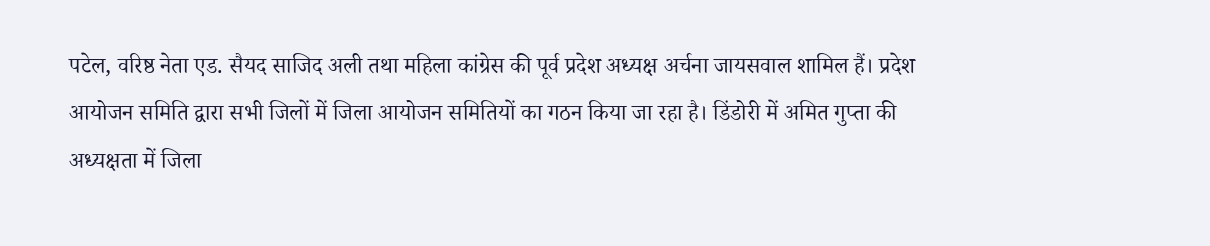पटेल, वरिष्ठ नेता एड. सैयद साजिद अली तथा महिला कांग्रेस की पूर्व प्रदेश अध्यक्ष अर्चना जायसवाल शामिल हैं। प्रदेश आयोजन समिति द्वारा सभी जिलों में जिला आयोजन समितियों का गठन किया जा रहा है। डिंडोरी में अमित गुप्ता की अध्यक्षता में जिला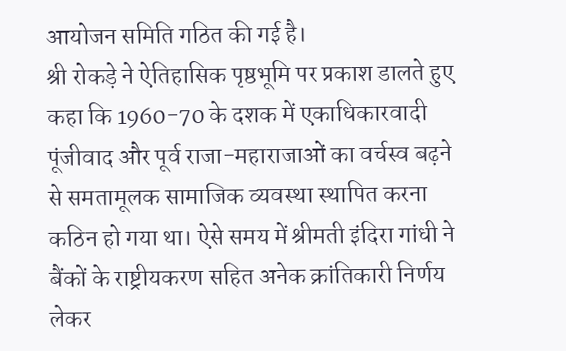आयोजन समिति गठित की गई है।
श्री रोकड़े ने ऐतिहासिक पृष्ठभूमि पर प्रकाश डालते हुए कहा कि 1960-70 के दशक में एकाधिकारवादी पूंजीवाद और पूर्व राजा-महाराजाओं का वर्चस्व बढ़ने से समतामूलक सामाजिक व्यवस्था स्थापित करना कठिन हो गया था। ऐसे समय में श्रीमती इंदिरा गांधी ने बैंकों के राष्ट्रीयकरण सहित अनेक क्रांतिकारी निर्णय लेकर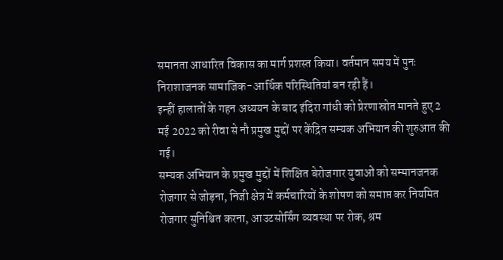समानता आधारित विकास का मार्ग प्रशस्त किया। वर्तमान समय में पुनः निराशाजनक सामाजिक-आर्थिक परिस्थितियां बन रही हैं।
इन्हीं हालातों के गहन अध्ययन के बाद इंदिरा गांधी को प्रेरणास्रोत मानते हुए 2 मई 2022 को रीवा से नौ प्रमुख मुद्दों पर केंद्रित सम्यक अभियान की शुरुआत की गई।
सम्यक अभियान के प्रमुख मुद्दों में शिक्षित बेरोजगार युवाओं को सम्मानजनक रोजगार से जोड़ना, निजी क्षेत्र में कर्मचारियों के शोषण को समाप्त कर नियमित रोजगार सुनिश्चित करना, आउटसोर्सिंग व्यवस्था पर रोक, श्रम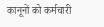कानूनों को कर्मचारी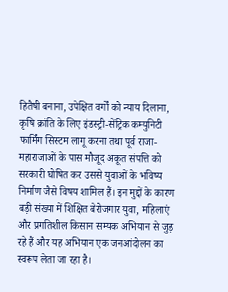हितैषी बनाना, उपेक्षित वर्गों को न्याय दिलाना, कृषि क्रांति के लिए इंडस्ट्री-सेंट्रिक कम्युनिटी फार्मिंग सिस्टम लागू करना तथा पूर्व राजा-महाराजाओं के पास मौजूद अकूत संपत्ति को सरकारी घोषित कर उससे युवाओं के भविष्य निर्माण जैसे विषय शामिल हैं। इन मुद्दों के कारण बड़ी संख्या में शिक्षित बेरोजगार युवा, महिलाएं और प्रगतिशील किसान सम्यक अभियान से जुड़ रहे हैं और यह अभियान एक जनआंदोलन का स्वरूप लेता जा रहा है।